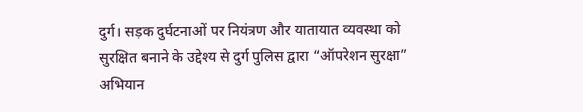दुर्ग। सड़क दुर्घटनाओं पर नियंत्रण और यातायात व्यवस्था को सुरक्षित बनाने के उद्देश्य से दुर्ग पुलिस द्वारा “ऑपरेशन सुरक्षा” अभियान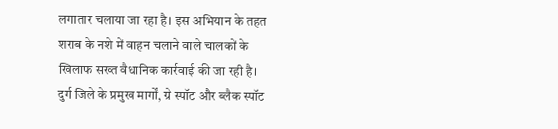लगातार चलाया जा रहा है। इस अभियान के तहत शराब के नशे में वाहन चलाने वाले चालकों के खिलाफ सख्त वैधानिक कार्रवाई की जा रही है।
दुर्ग जिले के प्रमुख मार्गों, ग्रे स्पॉट और ब्लैक स्पॉट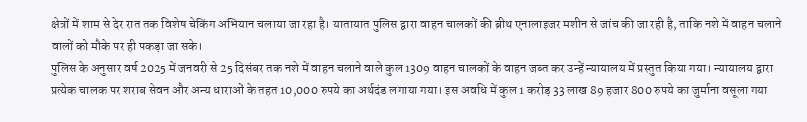क्षेत्रों में शाम से देर रात तक विशेष चेकिंग अभियान चलाया जा रहा है। यातायात पुलिस द्वारा वाहन चालकों की ब्रीथ एनालाइजर मशीन से जांच की जा रही है, ताकि नशे में वाहन चलाने वालों को मौके पर ही पकड़ा जा सके।
पुलिस के अनुसार वर्ष 2025 में जनवरी से 25 दिसंबर तक नशे में वाहन चलाने वाले कुल 1309 वाहन चालकों के वाहन जब्त कर उन्हें न्यायालय में प्रस्तुत किया गया। न्यायालय द्वारा प्रत्येक चालक पर शराब सेवन और अन्य धाराओं के तहत 10,000 रुपये का अर्थदंड लगाया गया। इस अवधि में कुल 1 करोड़ 33 लाख 89 हजार 800 रुपये का जुर्माना वसूला गया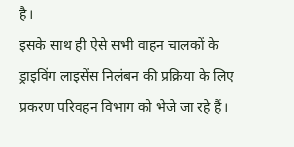है।
इसके साथ ही ऐसे सभी वाहन चालकों के ड्राइविंग लाइसेंस निलंबन की प्रक्रिया के लिए प्रकरण परिवहन विभाग को भेजे जा रहे हैं।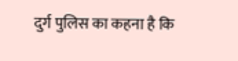दुर्ग पुलिस का कहना है कि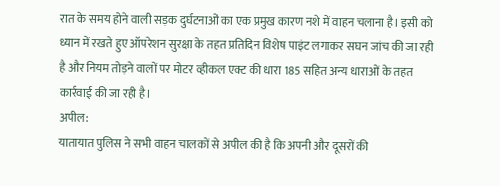रात के समय होने वाली सड़क दुर्घटनाओं का एक प्रमुख कारण नशे में वाहन चलाना है। इसी को ध्यान में रखते हुए ऑपरेशन सुरक्षा के तहत प्रतिदिन विशेष पाइंट लगाकर सघन जांच की जा रही है और नियम तोड़ने वालों पर मोटर व्हीकल एक्ट की धारा 185 सहित अन्य धाराओं के तहत कार्रवाई की जा रही है।
अपील:
यातायात पुलिस ने सभी वाहन चालकों से अपील की है कि अपनी और दूसरों की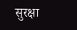सुरक्षा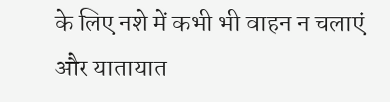के लिए नशे में कभी भी वाहन न चलाएं और यातायात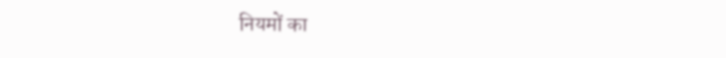नियमों का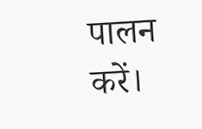पालन करें।